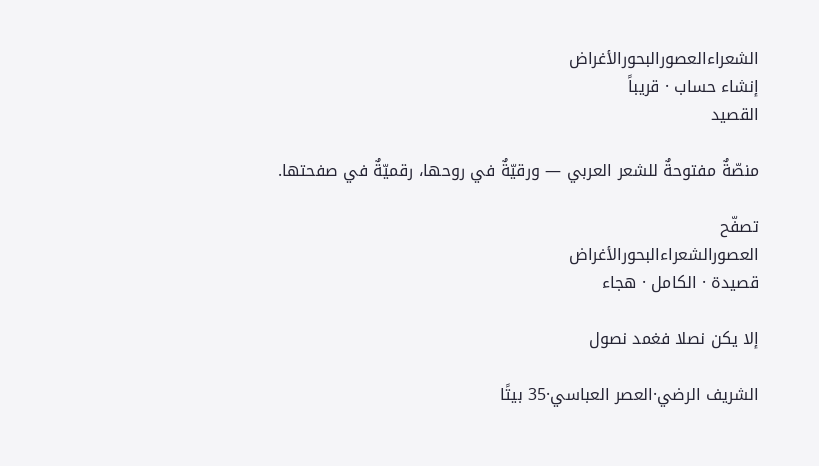الشعراءالعصورالبحورالأغراض
إنشاء حساب · قريباً
القصيد

منصّةٌ مفتوحةٌ للشعر العربي — ورقيّةٌ في روحها، رقميّةٌ في صفحتها.

تصفّح
العصورالشعراءالبحورالأغراض
قصيدة · الكامل · هجاء

إلا يكن نصلا فغمد نصول

الشريف الرضي·العصر العباسي·35 بيتًا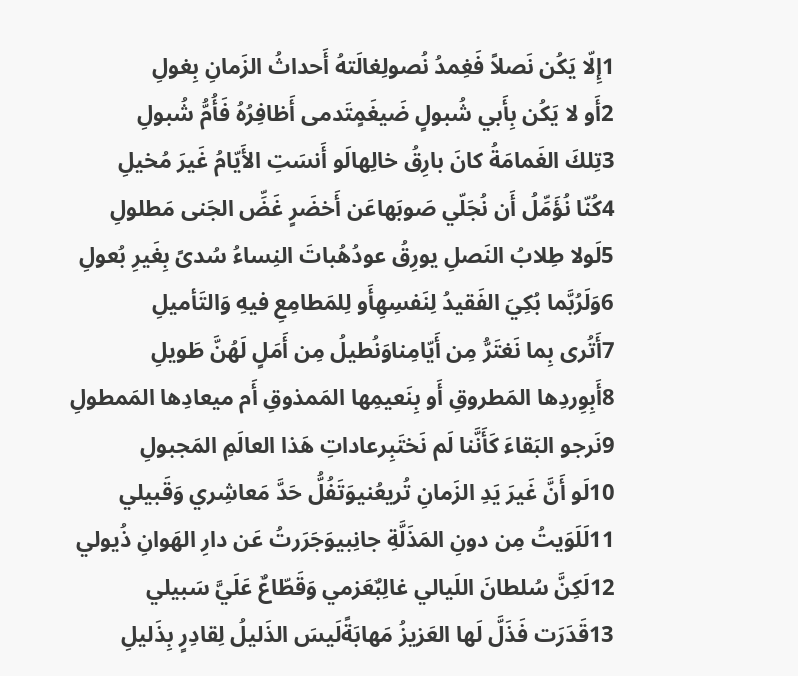1إِلّا يَكُن نَصلاً فَغِمدُ نُصولِغالَتهُ أَحداثُ الزَمانِ بِغولِ
2أَو لا يَكُن بِأَبي شُبولٍ ضَيغَمٍتَدمى أَظافِرُهُ فَأُمُّ شُبولِ
3تِلكَ الغَمامَةُ كانَ بارِقُ خالِهالَو أَنسَتِ الأَيّامُ غَيرَ مُخيلِ
4كُنّا نُؤَمِّلُ أَن نُجَلّي صَوبَهاعَن أَخضَرٍ غَضِّ الجَنى مَطلولِ
5لَولا طِلابُ النَصلِ يورِقُ عودُهُباتَ النِساءُ سُدىً بِغَيرِ بُعولِ
6وَلَرُبَّما بُكِيَ الفَقيدُ لِنَفسِهِأَو لِلمَطامِعِ فيهِ وَالتَأميلِ
7أَتُرى بِما نَغتَرُّ مِن أَيّامِناوَنُطيلُ مِن أَمَلٍ لَهُنَّ طَويلِ
8أَبِوِردِها المَطروقِ أَو بِنَعيمِها المَمذوقِ أَم ميعادِها المَمطولِ
9نَرجو البَقاءَ كَأَنَّنا لَم نَختَبِرعاداتِ هَذا العالَمِ المَجبولِ
10لَو أَنَّ غَيرَ يَدِ الزَمانِ تُريعُنيوَتَفُلُّ حَدَّ مَعاشِري وَقَبيلي
11لَلَوَيتُ مِن دونِ المَذَلَّةِ جانِبيوَجَرَرتُ عَن دارِ الهَوانِ ذُيولي
12لَكِنَّ سُلطانَ اللَيالي غالِبٌعَزمي وَقَطّاعٌ عَلَيَّ سَبيلي
13قَدَرَت فَذَلَّ لَها العَزيزُ مَهابَةًلَيسَ الذَليلُ لِقادِرٍ بِذَليلِ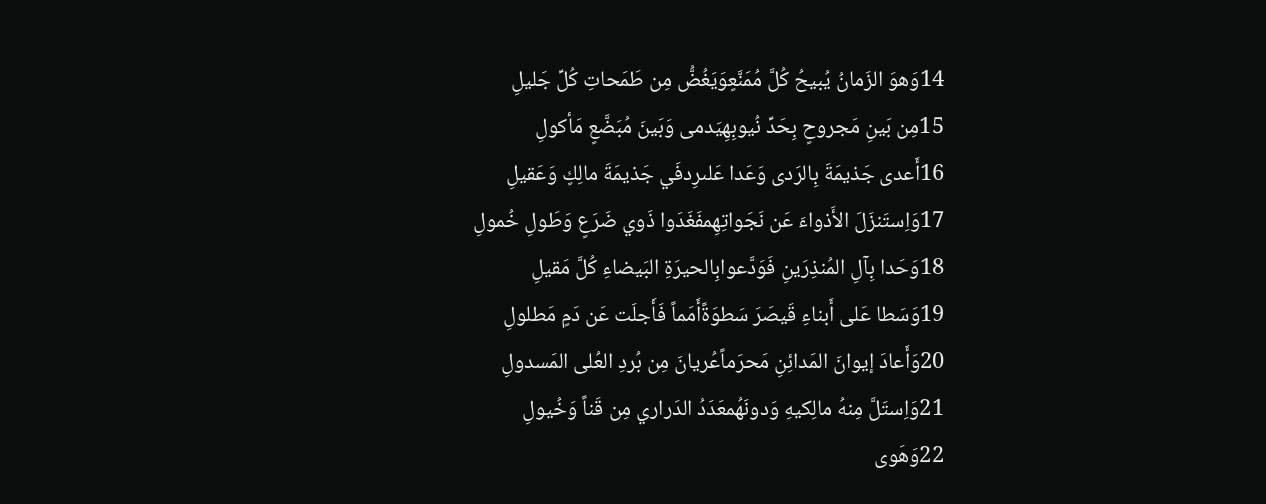14وَهوَ الزَمانُ يُبيحُ كُلَّ مُمَنَّعٍوَيَغُضُّ مِن طَمَحاتِ كُلِّ جَليلِ
15مِن بَينِ مَجروحٍ بِحَدِّ نُيوبِهِيَدمى وَبَينَ مُبَضَّعٍ مَأكولِ
16أَعدى جَذيمَةَ بِالرَدى وَعَدا عَلىرِدفَي جَذيمَةَ مالِكٍ وَعَقيلِ
17وَاِستَنزَلَ الأَذواءَ عَن نَجَواتِهِمفَغَدَوا ذَوي ضَرَعٍ وَطَولِ خُمولِ
18وَحَدا بِآلِ المُنذِرَينِ فَوَدَّعوابِالحيرَةِ البَيضاءِ كُلَّ مَقيلِ
19وَسَطا عَلى أَبناءِ قَيصَرَ سَطوَةًأَمَماً فَأَجلَت عَن دَمٍ مَطلولِ
20وَأَعادَ إيوانَ المَدائِنِ مَحرَماًعُريانَ مِن بُردِ العُلى المَسدولِ
21وَاِستَلَّ مِنهُ مالِكيهِ وَدونَهُمعَدَدُ الدَراري مِن قَناً وَخُيولِ
22وَهَوى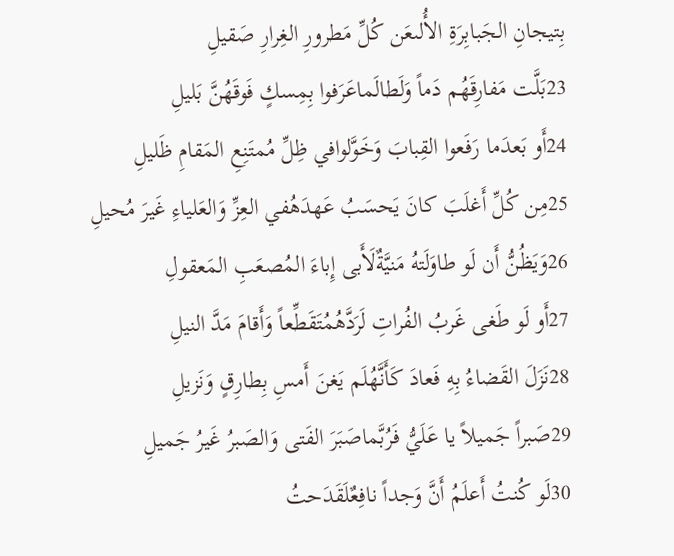بِتيجانِ الجَبابِرَةِ الأُلىعَن كُلِّ مَطرورِ الغِرارِ صَقيلِ
23بَلَّت مَفارِقَهُم دَماً وَلَطالَماعَرَفوا بِمِسكٍ فَوقَهُنَّ بَليلِ
24أَو بَعدَما رَفَعوا القِبابَ وَخَوَّلوافي ظِلِّ مُمتَنِعِ المَقامِ ظَليلِ
25مِن كُلِّ أَغلَبَ كانَ يَحسَبُ عَهدَهُفي العِزِّ وَالعَلياءِ غَيرَ مُحيلِ
26وَيَظُنُّ أَن لَو طاوَلَتهُ مَنيَّةٌلَأَبى إِباءَ المُصعَبِ المَعقولِ
27أَو لَو طَغى غَربُ الفُراتِ لَرَدَّهُمُتَقَطِّعاً وَأَقامَ مَدَّ النيلِ
28نَزَلَ القَضاءُ بِهِ فَعادَ كَأَنَّهُلَم يَغنَ أَمسِ بِطارِقٍ وَنَزيلِ
29صَبراً جَميلاً يا عَلَيُّ فَرُبَّماصَبَرَ الفَتى وَالصَبرُ غَيرُ جَميلِ
30لَو كُنتُ أَعلَمُ أَنَّ وَجداً نافِعٌلَقَدَحتُ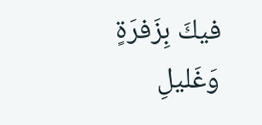فيكَ بِزَفرَةٍ وَغَليلِ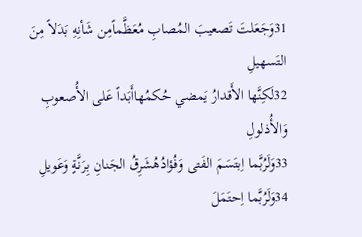31وَجَعَلتَ تَصعيبَ المُصابِ مُعَظَّماًمِن شَأنِهِ بَدَلاً مِنَ التَسهيلِ
32لَكِنَّها الأَقدارُ يَمضي حُكمُهاأَبَداً عَلى الأُصعوبِ وَالأُذلولِ
33وَلَرُبَّما اِبتَسَمَ الفَتى وَفُؤادُهُشَرِقُ الجَنانِ بِرَنَّةٍ وَعَويلِ
34وَلَرُبَّما اِحتَمَلَ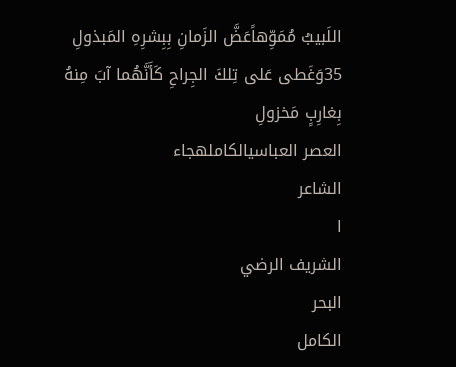اللَبيبُ مُمَوِّهاًعَضَّ الزَمانِ بِبِشرِهِ المَبذولِ
35وَغَطى عَلى تِلكَ الجِراحِ كَأَنَّهُما آبَ مِنهُ بِغارِبٍ مَخزولِ
العصر العباسيالكاملهجاء
الشاعر
ا
الشريف الرضي
البحر
الكامل